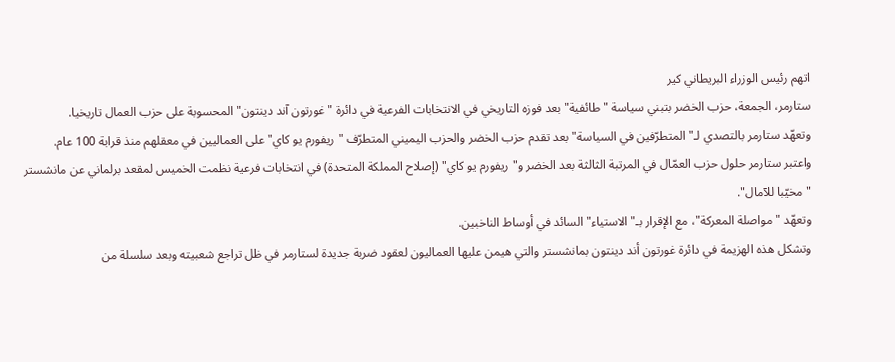اتهم رئيس الوزراء البريطاني كير
ستارمر، الجمعة، حزب الخضر بتبني سياسة "طائفية" بعد فوزه التاريخي في الانتخابات الفرعية في دائرة "غورتون آند دينتون" المحسوبة على حزب العمال تاريخيا.
وتعهّد ستارمر بالتصدي لـ"المتطرّفين في السياسة" بعد تقدم حزب الخضر والحزب اليميني المتطرّف "ريفورم يو كاي" على العماليين في معقلهم منذ قرابة 100 عام.
واعتبر ستارمر حلول حزب العمّال في المرتبة الثالثة بعد الخضر و"ريفورم يو كاي" (إصلاح المملكة المتحدة) في انتخابات فرعية نظمت الخميس لمقعد برلماني عن مانشستر "مخيّبا للآمال".
وتعهّد "مواصلة المعركة"، مع الإقرار بـ"الاستياء" السائد في أوساط الناخبين.
وتشكل هذه الهزيمة في دائرة غورتون أند دينتون بمانشستر والتي هيمن عليها العماليون لعقود ضربة جديدة لستارمر في ظل تراجع شعبيته وبعد سلسلة من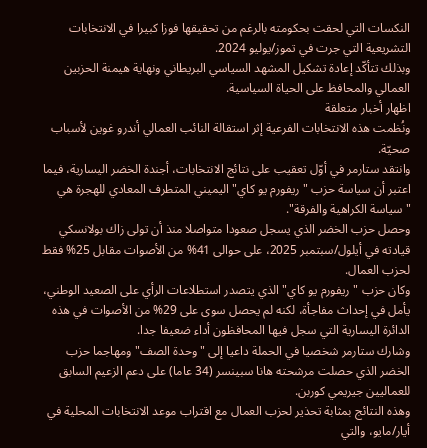النكسات التي لحقت بحكومته بالرغم من تحقيقها فوزا كبيرا في الانتخابات التشريعية التي جرت في تموز/يوليو 2024.
وبذلك تتأكّد إعادة تشكيل المشهد السياسي البريطاني ونهاية هيمنة الحزبين العمالي والمحافظ على الحياة السياسية.
اظهار أخبار متعلقة
ونُظمت هذه الانتخابات الفرعية إثر استقالة النائب العمالي أندرو غوين لأسباب صحيّة.
وانتقد ستارمر في أوّل تعقيب على نتائج الانتخابات، أجندة الخضر اليسارية، فيما اعتبر أن سياسة حزب "ريفورم يو كاي" اليميني المتطرف المعادي للهجرة هي "سياسة الكراهية والفرقة".
وحصل حزب الخضر الذي يسجل صعودا متواصلا منذ أن تولى زاك بولانسكي قيادته في أيلول/سبتمبر 2025، على حوالى 41% من الأصوات مقابل 25% فقط لحزب العمال.
وكان حزب "ريفورم يو كاي" الذي يتصدر استطلاعات الرأي على الصعيد الوطني، يأمل في إحداث مفاجأة، لكنه لم يحصل سوى على 29% من الأصوات في هذه الدائرة اليسارية التي سجل فيها المحافظون أداء ضعيفا جدا.
وشارك ستارمر شخصيا في الحملة داعيا إلى "وحدة الصف" ومهاجما حزب الخضر الذي حصلت مرشحته هانا سبينسر (34 عاما) على دعم الزعيم السابق للعماليين جيريمي كوربن.
وهذه النتائج بمثابة تحذير لحزب العمال مع اقتراب موعد الانتخابات المحلية في أيار/مايو، والتي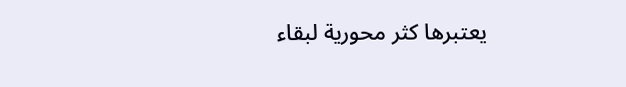يعتبرها كثر محورية لبقاء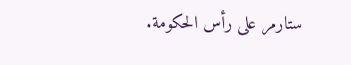ستارمر على رأس الحكومة.